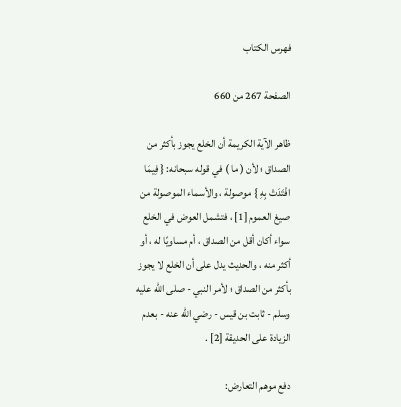فهرس الكتاب

الصفحة 267 من 660

ظاهر الآية الكريمة أن الخلع يجوز بأكثر من الصداق ؛ لأن ( ما ) في قوله سبحانه: { فِيمَا افْتَدَتْ بِهِ } موصولة ، والأسماء الموصولة من صيغ العموم [1] ، فتشمل العوض في الخلع سواء أكان أقل من الصداق ، أم مساويًا له ، أو أكثر منه ، والحديث يدل على أن الخلع لا يجوز بأكثر من الصداق ؛ لأمر النبي - صلى الله عليه وسلم - ثابت بن قيس - رضي الله عنه - بعدم الزيادة على الحديقة [2] .

دفع موهم التعارض: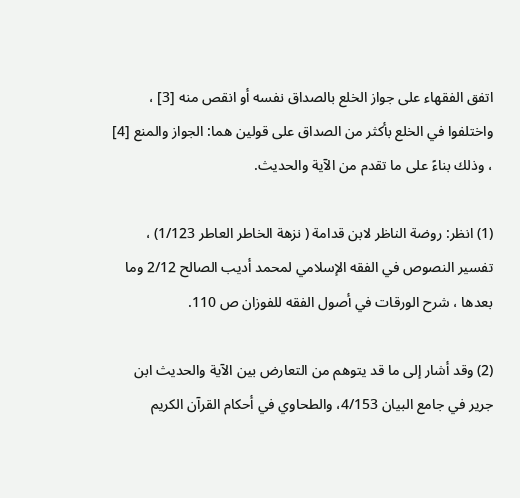اتفق الفقهاء على جواز الخلع بالصداق نفسه أو انقص منه [3] ، واختلفوا في الخلع بأكثر من الصداق على قولين هما: الجواز والمنع [4] ، وذلك بناءً على ما تقدم من الآية والحديث.

(1) انظر: روضة الناظر لابن قدامة ( نزهة الخاطر العاطر 1/123) ، تفسير النصوص في الفقه الإسلامي لمحمد أديب الصالح 2/12 وما بعدها ، شرح الورقات في أصول الفقه للفوزان ص 110.

(2) وقد أشار إلى ما قد يتوهم من التعارض بين الآية والحديث ابن جرير في جامع البيان 4/153، والطحاوي في أحكام القرآن الكريم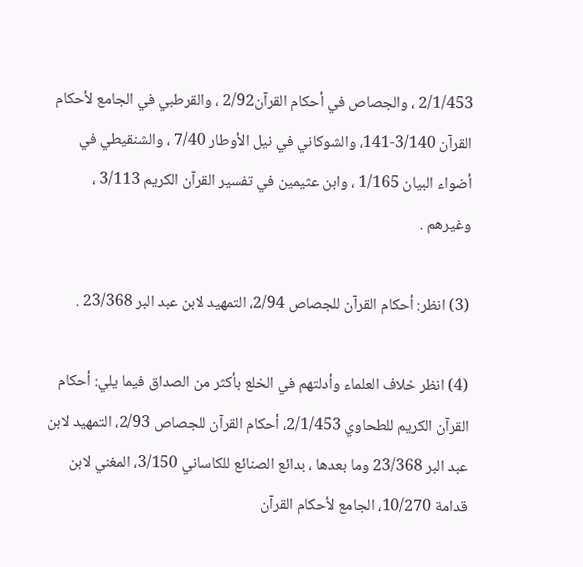2/1/453 ، والجصاص في أحكام القرآن2/92 ، والقرطبي في الجامع لأحكام القرآن 3/140-141، والشوكاني في نيل الأوطار 7/40 ، والشنقيطي في أضواء البيان 1/165 ، وابن عثيمين في تفسير القرآن الكريم 3/113 ، وغيرهم .

(3) انظر: أحكام القرآن للجصاص 2/94، التمهيد لابن عبد البر 23/368 .

(4) انظر خلاف العلماء وأدلتهم في الخلع بأكثر من الصداق فيما يلي: أحكام القرآن الكريم للطحاوي 2/1/453، أحكام القرآن للجصاص 2/93، التمهيد لابن عبد البر 23/368 وما بعدها ، بدائع الصنائع للكاساني 3/150، المغني لابن قدامة 10/270، الجامع لأحكام القرآن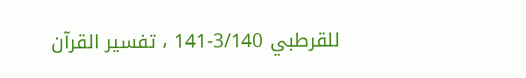للقرطبي 3/140-141 ، تفسير القرآن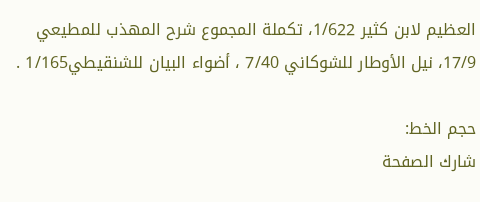العظيم لابن كثير 1/622، تكملة المجموع شرح المهذب للمطيعي 17/9، نيل الأوطار للشوكاني 7/40 ، أضواء البيان للشنقيطي1/165 .

حجم الخط:
شارك الصفحة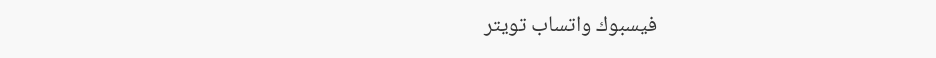فيسبوك واتساب تويتر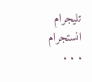تليجرام انستجرام
. . .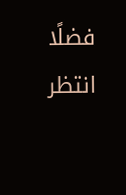فضلًا انتظر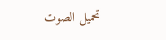تحميل الصوت